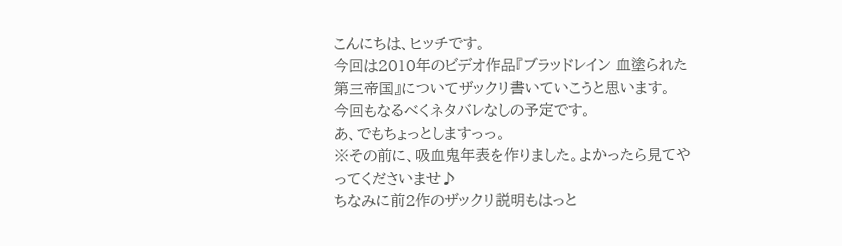こんにちは、ヒッチです。
今回は2010年のビデオ作品『ブラッドレイン 血塗られた第三帝国』についてザックリ書いていこうと思います。
今回もなるべくネタバレなしの予定です。
あ、でもちょっとしますっっ。
※その前に、吸血鬼年表を作りました。よかったら見てやってくださいませ♪
ちなみに前2作のザックリ説明もはっと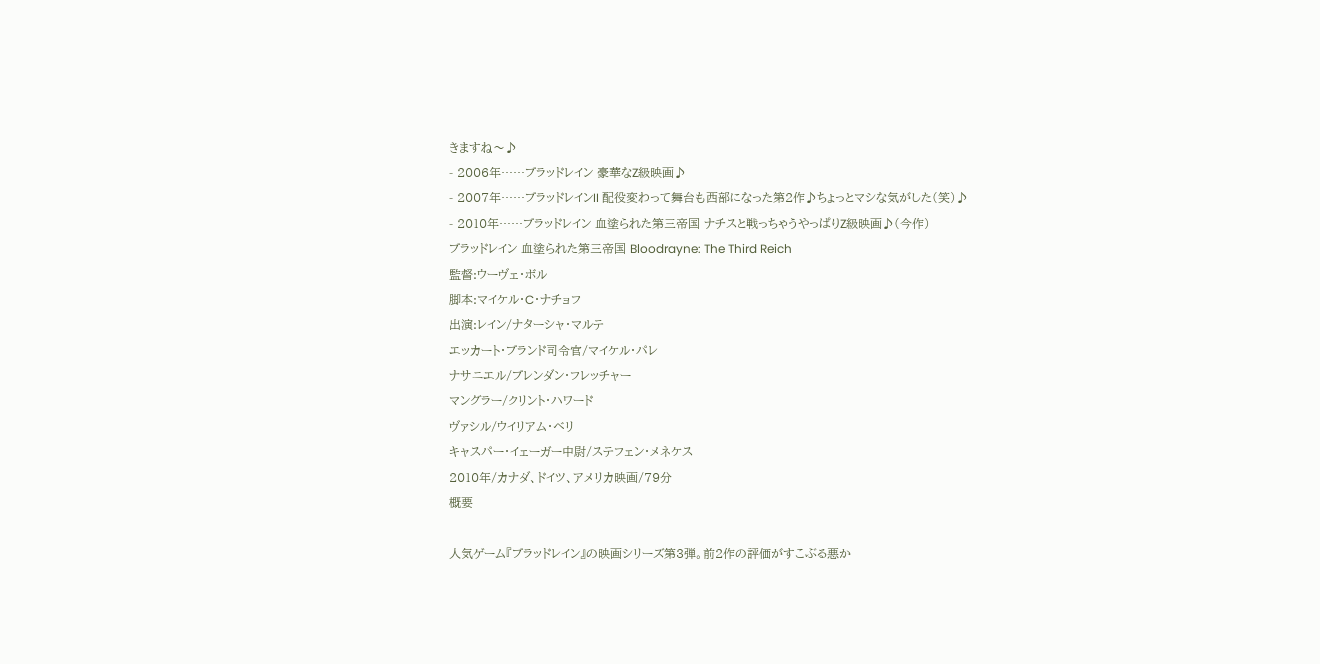きますね〜♪
- 2006年……ブラッドレイン 豪華なZ級映画♪
- 2007年……ブラッドレインII 配役変わって舞台も西部になった第2作♪ちょっとマシな気がした(笑)♪
- 2010年……ブラッドレイン 血塗られた第三帝国 ナチスと戦っちゃうやっぱりZ級映画♪(今作)
ブラッドレイン 血塗られた第三帝国 Bloodrayne: The Third Reich
監督:ウーヴェ・ボル
脚本:マイケル・C・ナチョフ
出演:レイン/ナターシャ・マルテ
エッカート・ブランド司令官/マイケル・パレ
ナサニエル/ブレンダン・フレッチャー
マングラー/クリント・ハワード
ヴァシル/ウイリアム・ベリ
キャスパー・イェーガー中尉/ステフェン・メネケス
2010年/カナダ、ドイツ、アメリカ映画/79分
概要

人気ゲーム『ブラッドレイン』の映画シリーズ第3弾。前2作の評価がすこぶる悪か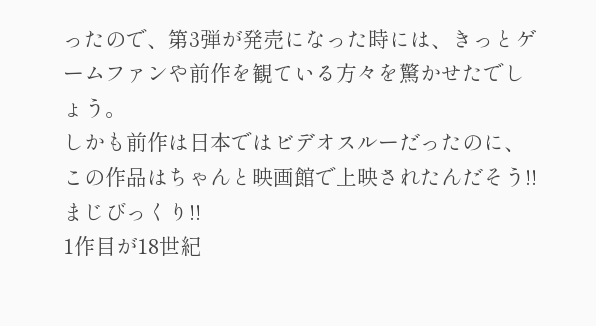ったので、第3弾が発売になった時には、きっとゲームファンや前作を観ている方々を驚かせたでしょう。
しかも前作は日本ではビデオスルーだったのに、この作品はちゃんと映画館で上映されたんだそう!!まじびっくり!!
1作目が18世紀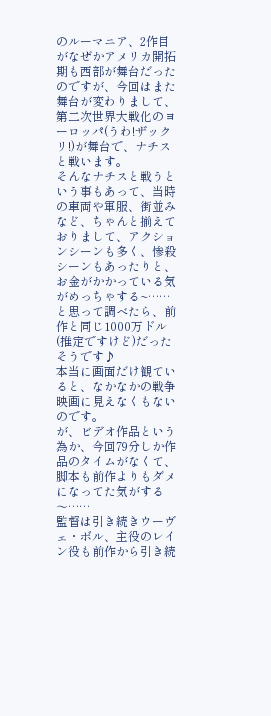のルーマニア、2作目がなぜかアメリカ開拓期も西部が舞台だったのですが、今回はまた舞台が変わりまして、第二次世界大戦化のヨーロッパ(うわ!ザックリ!)が舞台で、ナチスと戦います。
そんなナチスと戦うという事もあって、当時の車両や軍服、街並みなど、ちゃんと揃えておりまして、アクションシーンも多く、惨殺シーンもあったりと、お金がかかっている気がめっちゃする~……と思って調べたら、前作と同じ1000万ドル(推定ですけど)だったそうです♪
本当に画面だけ観ていると、なかなかの戦争映画に見えなくもないのです。
が、ビデオ作品という為か、今回79分しか作品のタイムがなくて、脚本も前作よりもダメになってた気がする〜……
監督は引き続きウーヴェ・ボル、主役のレイン役も前作から引き続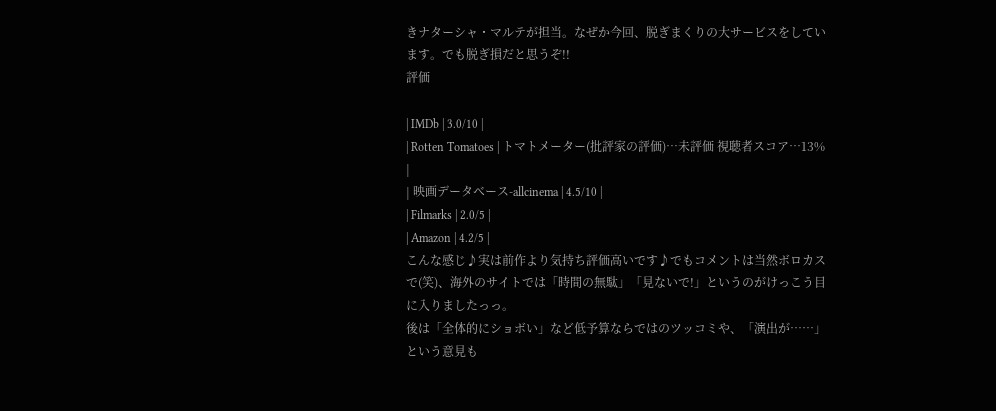きナターシャ・マルテが担当。なぜか今回、脱ぎまくりの大サービスをしています。でも脱ぎ損だと思うぞ!!
評価

| IMDb | 3.0/10 |
| Rotten Tomatoes | トマトメーター(批評家の評価)…未評価 視聴者スコア…13% |
| 映画データベース-allcinema | 4.5/10 |
| Filmarks | 2.0/5 |
| Amazon | 4.2/5 |
こんな感じ♪実は前作より気持ち評価高いです♪でもコメントは当然ボロカスで(笑)、海外のサイトでは「時間の無駄」「見ないで!」というのがけっこう目に入りましたっっ。
後は「全体的にショボい」など低予算ならではのツッコミや、「演出が……」という意見も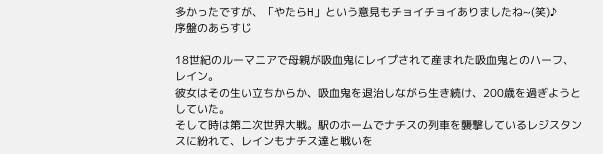多かったですが、「やたらH」という意見もチョイチョイありましたね~(笑)♪
序盤のあらすじ

18世紀のルーマニアで母親が吸血鬼にレイプされて産まれた吸血鬼とのハーフ、レイン。
彼女はその生い立ちからか、吸血鬼を退治しながら生き続け、200歳を過ぎようとしていた。
そして時は第二次世界大戦。駅のホームでナチスの列車を襲撃しているレジスタンスに紛れて、レインもナチス達と戦いを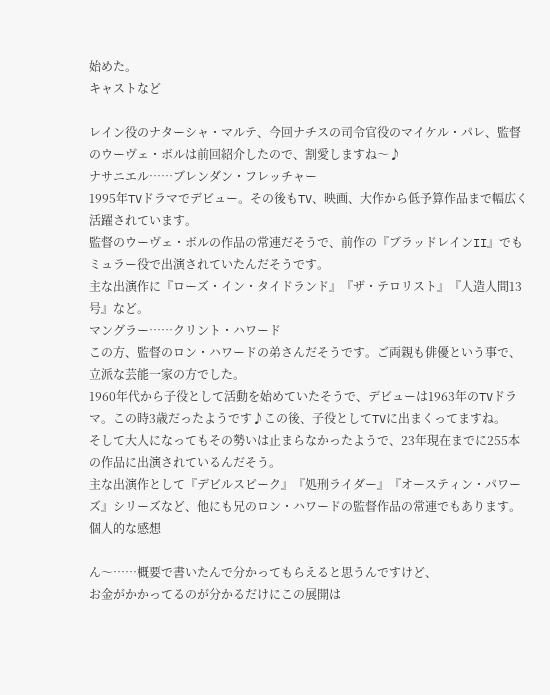始めた。
キャストなど

レイン役のナターシャ・マルテ、今回ナチスの司令官役のマイケル・パレ、監督のウーヴェ・ボルは前回紹介したので、割愛しますね〜♪
ナサニエル……ブレンダン・フレッチャー
1995年TVドラマでデビュー。その後もTV、映画、大作から低予算作品まで幅広く活躍されています。
監督のウーヴェ・ボルの作品の常連だそうで、前作の『ブラッドレインII』でもミュラー役で出演されていたんだそうです。
主な出演作に『ローズ・イン・タイドランド』『ザ・テロリスト』『人造人間13号』など。
マングラー……クリント・ハワード
この方、監督のロン・ハワードの弟さんだそうです。ご両親も俳優という事で、立派な芸能一家の方でした。
1960年代から子役として活動を始めていたそうで、デビューは1963年のTVドラマ。この時3歳だったようです♪この後、子役としてTVに出まくってますね。
そして大人になってもその勢いは止まらなかったようで、23年現在までに255本の作品に出演されているんだそう。
主な出演作として『デビルスピーク』『処刑ライダー』『オースティン・パワーズ』シリーズなど、他にも兄のロン・ハワードの監督作品の常連でもあります。
個人的な感想

ん〜……概要で書いたんで分かってもらえると思うんですけど、
お金がかかってるのが分かるだけにこの展開は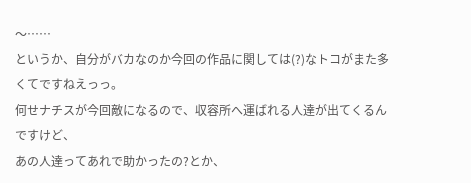〜……
というか、自分がバカなのか今回の作品に関しては(?)なトコがまた多くてですねえっっ。
何せナチスが今回敵になるので、収容所へ運ばれる人達が出てくるんですけど、
あの人達ってあれで助かったの?とか、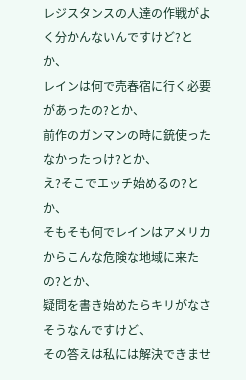レジスタンスの人達の作戦がよく分かんないんですけど?とか、
レインは何で売春宿に行く必要があったの?とか、
前作のガンマンの時に銃使ったなかったっけ?とか、
え?そこでエッチ始めるの?とか、
そもそも何でレインはアメリカからこんな危険な地域に来たの?とか、
疑問を書き始めたらキリがなさそうなんですけど、
その答えは私には解決できませ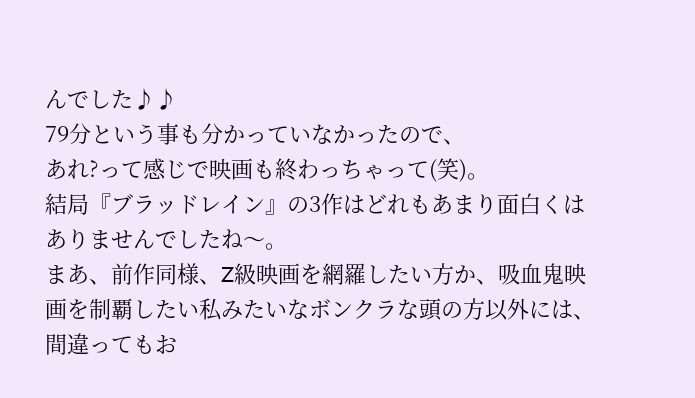んでした♪♪
79分という事も分かっていなかったので、
あれ?って感じで映画も終わっちゃって(笑)。
結局『ブラッドレイン』の3作はどれもあまり面白くはありませんでしたね〜。
まあ、前作同様、Z級映画を網羅したい方か、吸血鬼映画を制覇したい私みたいなボンクラな頭の方以外には、
間違ってもお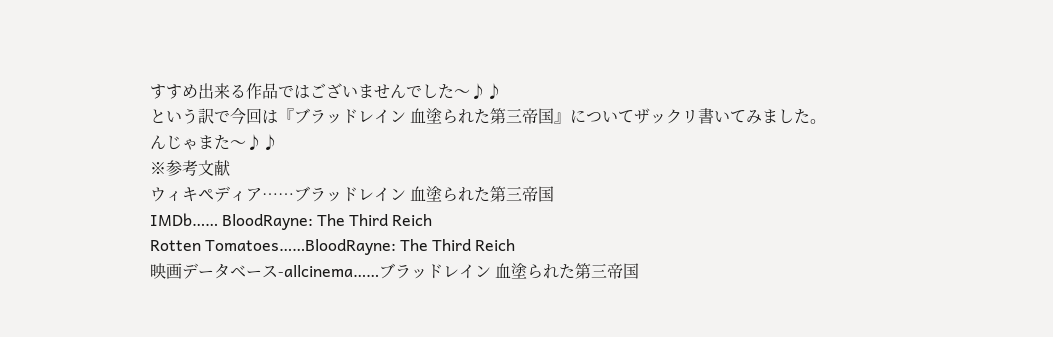すすめ出来る作品ではございませんでした〜♪♪
という訳で今回は『ブラッドレイン 血塗られた第三帝国』についてザックリ書いてみました。
んじゃまた〜♪♪
※参考文献
ウィキペディア……ブラッドレイン 血塗られた第三帝国
IMDb…… BloodRayne: The Third Reich
Rotten Tomatoes……BloodRayne: The Third Reich
映画データベース-allcinema……ブラッドレイン 血塗られた第三帝国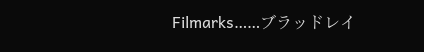Filmarks……ブラッドレイ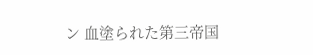ン 血塗られた第三帝国